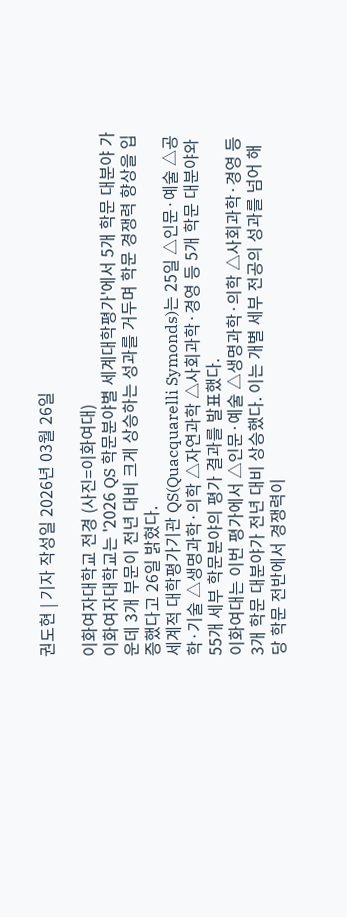권도현 | 기자 작성일 2026년 03월 26일

이화여자대학교 전경 (사진=이화여대)
이화여자대학교는 '2026 QS 학문분야별 세계대학평가'에서 5개 학문 대분야 가운데 3개 부문이 전년 대비 크게 상승하는 성과를 거두며 학문 경쟁력 향상을 입증했다고 26일 밝혔다.
세계적 대학평가기관 QS(Quacquarelli Symonds)는 25일 △인문·예술 △공학·기술 △생명과학·의학 △자연과학 △사회과학·경영 등 5개 학문 대분야와 55개 세부 학문분야의 평가 결과를 발표했다.
이화여대는 이번 평가에서 △인문·예술 △생명과학·의학 △사회과학·경영 등 3개 학문 대분야가 전년 대비 상승했다. 이는 개별 세부 전공의 성과를 넘어 해당 학문 전반에서 경쟁력이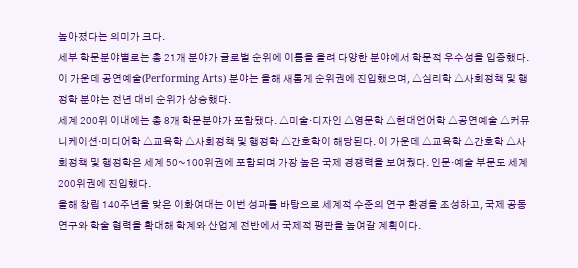높아졌다는 의미가 크다.
세부 학문분야별로는 총 21개 분야가 글로벌 순위에 이름을 올려 다양한 분야에서 학문적 우수성을 입증했다. 이 가운데 공연예술(Performing Arts) 분야는 올해 새롭게 순위권에 진입했으며, △심리학 △사회정책 및 행정학 분야는 전년 대비 순위가 상승했다.
세계 200위 이내에는 총 8개 학문분야가 포함됐다. △미술·디자인 △영문학 △현대언어학 △공연예술 △커뮤니케이션·미디어학 △교육학 △사회정책 및 행정학 △간호학이 해당된다. 이 가운데 △교육학 △간호학 △사회정책 및 행정학은 세계 50~100위권에 포함되며 가장 높은 국제 경쟁력을 보여줬다. 인문·예술 부문도 세계 200위권에 진입했다.
올해 창립 140주년을 맞은 이화여대는 이번 성과를 바탕으로 세계적 수준의 연구 환경을 조성하고, 국제 공동연구와 학술 협력을 확대해 학계와 산업계 전반에서 국제적 평판을 높여갈 계획이다.